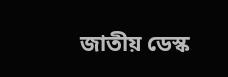জাতীয় ডেস্ক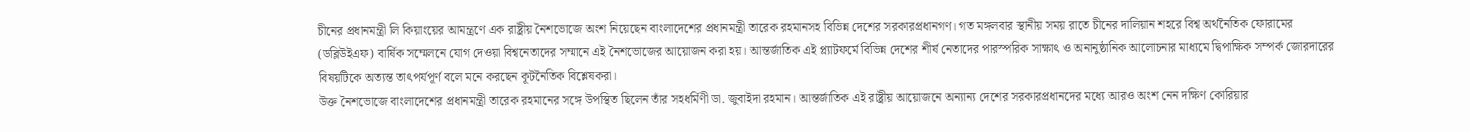চীনের প্রধানমন্ত্রী লি কিয়াংয়ের আমন্ত্রণে এক রাষ্ট্রীয় নৈশভোজে অংশ নিয়েছেন বাংলাদেশের প্রধানমন্ত্রী তারেক রহমানসহ বিভিন্ন দেশের সরকারপ্রধানগণ। গত মঙ্গলবার স্থানীয় সময় রাতে চীনের দালিয়ান শহরে বিশ্ব অর্থনৈতিক ফোরামের (ডব্লিউইএফ) বার্ষিক সম্মেলনে যোগ দেওয়া বিশ্বনেতাদের সম্মানে এই নৈশভোজের আয়োজন করা হয়। আন্তর্জাতিক এই প্ল্যাটফর্মে বিভিন্ন দেশের শীর্ষ নেতাদের পারস্পরিক সাক্ষাৎ ও অনানুষ্ঠানিক আলোচনার মাধ্যমে দ্বিপাক্ষিক সম্পর্ক জোরদারের বিষয়টিকে অত্যন্ত তাৎপর্যপূর্ণ বলে মনে করছেন কূটনৈতিক বিশ্লেষকরা।
উক্ত নৈশভোজে বাংলাদেশের প্রধানমন্ত্রী তারেক রহমানের সঙ্গে উপস্থিত ছিলেন তাঁর সহধর্মিণী ডা. জুবাইদা রহমান। আন্তর্জাতিক এই রাষ্ট্রীয় আয়োজনে অন্যান্য দেশের সরকারপ্রধানদের মধ্যে আরও অংশ নেন দক্ষিণ কোরিয়ার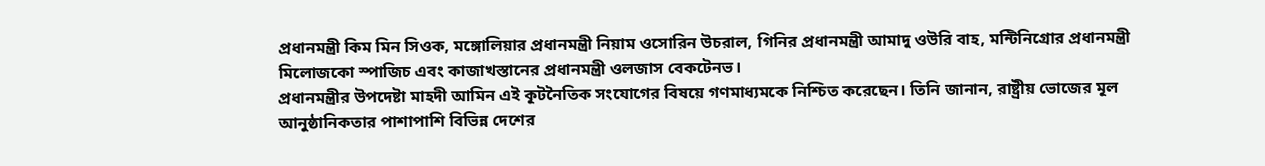প্রধানমন্ত্রী কিম মিন সিওক, মঙ্গোলিয়ার প্রধানমন্ত্রী নিয়াম ওসোরিন উচরাল, গিনির প্রধানমন্ত্রী আমাদু ওউরি বাহ, মন্টিনিগ্রোর প্রধানমন্ত্রী মিলোজকো স্পাজিচ এবং কাজাখস্তানের প্রধানমন্ত্রী ওলজাস বেকটেনভ।
প্রধানমন্ত্রীর উপদেষ্টা মাহদী আমিন এই কূটনৈতিক সংযোগের বিষয়ে গণমাধ্যমকে নিশ্চিত করেছেন। তিনি জানান, রাষ্ট্রীয় ভোজের মূল আনুষ্ঠানিকতার পাশাপাশি বিভিন্ন দেশের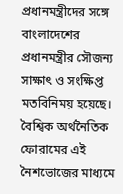প্রধানমন্ত্রীদের সঙ্গে বাংলাদেশের প্রধানমন্ত্রীর সৌজন্য সাক্ষাৎ ও সংক্ষিপ্ত মতবিনিময় হয়েছে। বৈশ্বিক অর্থনৈতিক ফোরামের এই নৈশভোজের মাধ্যমে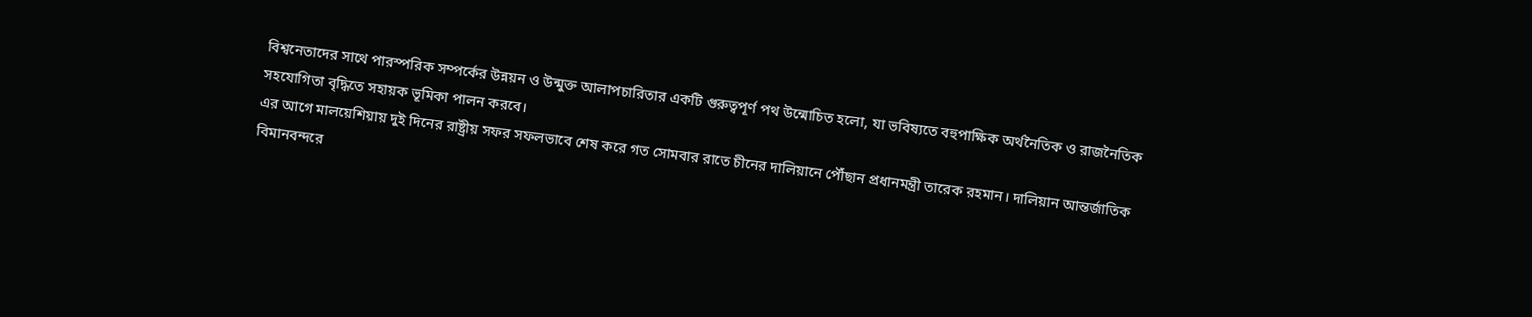বিশ্বনেতাদের সাথে পারস্পরিক সম্পর্কের উন্নয়ন ও উন্মুক্ত আলাপচারিতার একটি গুরুত্বপূর্ণ পথ উন্মোচিত হলো, যা ভবিষ্যতে বহুপাক্ষিক অর্থনৈতিক ও রাজনৈতিক সহযোগিতা বৃদ্ধিতে সহায়ক ভূমিকা পালন করবে।
এর আগে মালয়েশিয়ায় দুই দিনের রাষ্ট্রীয় সফর সফলভাবে শেষ করে গত সোমবার রাতে চীনের দালিয়ানে পৌঁছান প্রধানমন্ত্রী তারেক রহমান। দালিয়ান আন্তর্জাতিক বিমানবন্দরে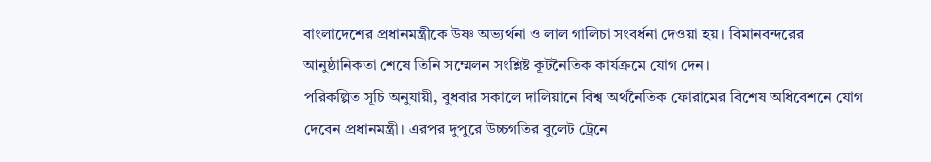বাংলাদেশের প্রধানমন্ত্রীকে উষ্ণ অভ্যর্থনা ও লাল গালিচা সংবর্ধনা দেওয়া হয়। বিমানবন্দরের আনুষ্ঠানিকতা শেষে তিনি সম্মেলন সংশ্লিষ্ট কূটনৈতিক কার্যক্রমে যোগ দেন।
পরিকল্পিত সূচি অনুযায়ী, বুধবার সকালে দালিয়ানে বিশ্ব অর্থনৈতিক ফোরামের বিশেষ অধিবেশনে যোগ দেবেন প্রধানমন্ত্রী। এরপর দুপুরে উচ্চগতির বুলেট ট্রেনে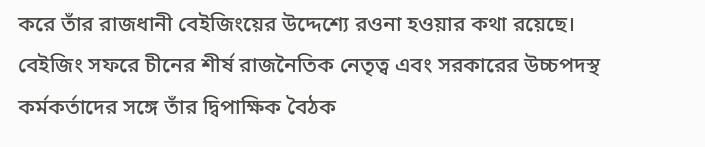করে তাঁর রাজধানী বেইজিংয়ের উদ্দেশ্যে রওনা হওয়ার কথা রয়েছে। বেইজিং সফরে চীনের শীর্ষ রাজনৈতিক নেতৃত্ব এবং সরকারের উচ্চপদস্থ কর্মকর্তাদের সঙ্গে তাঁর দ্বিপাক্ষিক বৈঠক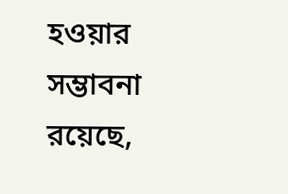হওয়ার সম্ভাবনা রয়েছে,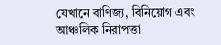যেখানে বাণিজ্য, বিনিয়োগ এবং আঞ্চলিক নিরাপত্তা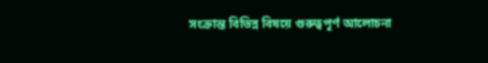সংক্রান্ত বিভিন্ন বিষয়ে গুরুত্বপূর্ণ আলোচনা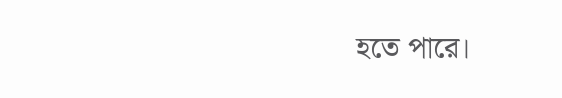হতে পারে।